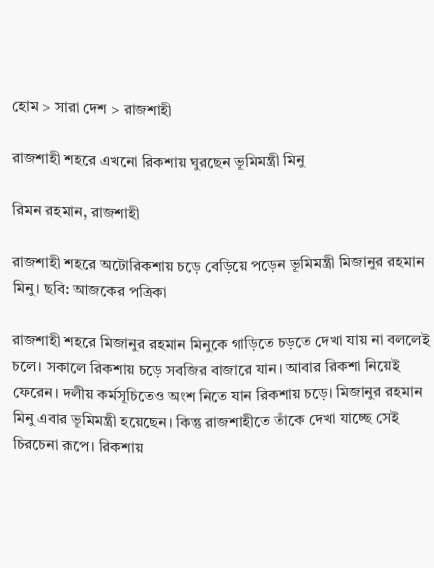হোম > সারা দেশ > রাজশাহী

রাজশাহী শহরে এখনো রিকশায় ঘুরছেন ভূমিমন্ত্রী মিনু

রিমন রহমান, রাজশাহী

রাজশাহী শহরে অটোরিকশায় চড়ে বেড়িয়ে পড়েন ভূমিমন্ত্রী মিজানুর রহমান মিনু। ছবি: আজকের পত্রিকা

রাজশাহী শহরে মিজানুর রহমান মিনুকে গাড়িতে চড়তে দেখা যায় না বললেই চলে। সকালে রিকশায় চড়ে সবজির বাজারে যান। আবার রিকশা নিয়েই ফেরেন। দলীয় কর্মসূচিতেও অংশ নিতে যান রিকশায় চড়ে। মিজানুর রহমান মিনু এবার ভূমিমন্ত্রী হয়েছেন। কিন্তু রাজশাহীতে তাঁকে দেখা যাচ্ছে সেই চিরচেনা রূপে। রিকশায়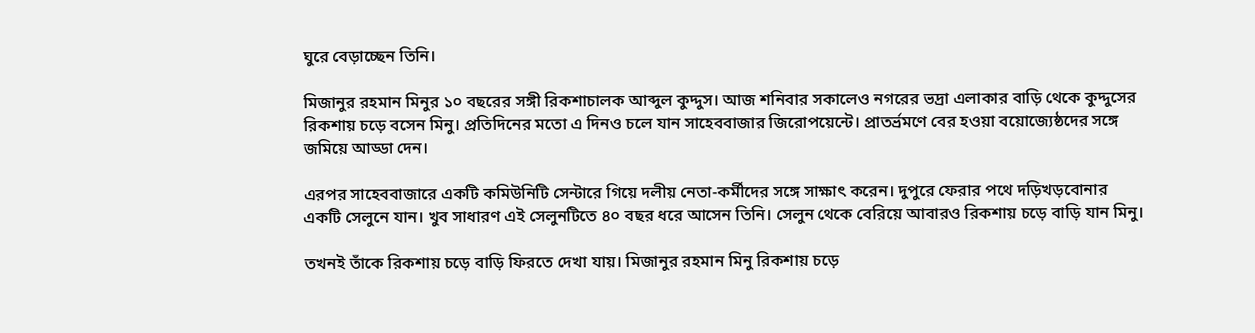ঘুরে বেড়াচ্ছেন তিনি।

মিজানুর রহমান মিনুর ১০ বছরের সঙ্গী রিকশাচালক আব্দুল কুদ্দুস। আজ শনিবার সকালেও নগরের ভদ্রা এলাকার বাড়ি থেকে কুদ্দুসের রিকশায় চড়ে বসেন মিনু। প্রতিদিনের মতো এ দিনও চলে যান সাহেববাজার জিরোপয়েন্টে। প্রাতর্ভ্রমণে বের হওয়া বয়োজ্যেষ্ঠদের সঙ্গে জমিয়ে আড্ডা দেন।

এরপর সাহেববাজারে একটি কমিউনিটি সেন্টারে গিয়ে দলীয় নেতা-কর্মীদের সঙ্গে সাক্ষাৎ করেন। দুপুরে ফেরার পথে দড়িখড়বোনার একটি সেলুনে যান। খুব সাধারণ এই সেলুনটিতে ৪০ বছর ধরে আসেন তিনি। সেলুন থেকে বেরিয়ে আবারও রিকশায় চড়ে বাড়ি যান মিনু।

তখনই তাঁকে রিকশায় চড়ে বাড়ি ফিরতে দেখা যায়। মিজানুর রহমান মিনু রিকশায় চড়ে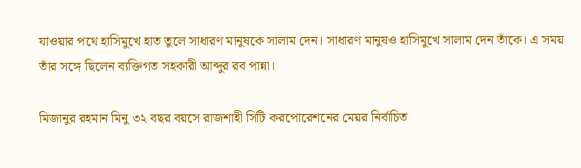যাওয়ার পথে হাসিমুখে হাত তুলে সাধারণ মানুষকে সালাম দেন। সাধারণ মানুষও হাসিমুখে সালাম দেন তাঁকে। এ সময় তাঁর সঙ্গে ছিলেন ব্যক্তিগত সহকারী আব্দুর রব পান্না।

মিজানুর রহমান মিনু ৩২ বছর বয়সে রাজশাহী সিটি করপোরেশনের মেয়র নির্বাচিত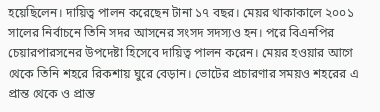হয়েছিলেন। দায়িত্ব পালন করেছেন টানা ১৭ বছর। মেয়র থাকাকালে ২০০১ সালের নির্বাচনে তিনি সদর আসনের সংসদ সদস্যও হন। পরে বিএনপির চেয়ারপারসনের উপদেষ্টা হিসেবে দায়িত্ব পালন করেন। মেয়র হওয়ার আগে থেকে তিনি শহরে রিকশায় ঘুরে বেড়ান। ভোটের প্রচারণার সময়ও শহরের এ প্রান্ত থেকে ও প্রান্ত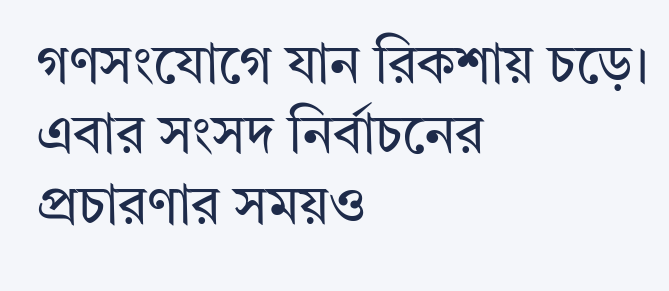গণসংযোগে যান রিকশায় চড়ে। এবার সংসদ নির্বাচনের প্রচারণার সময়ও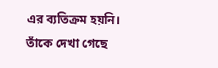এর ব্যতিক্রম হয়নি। তাঁকে দেখা গেছে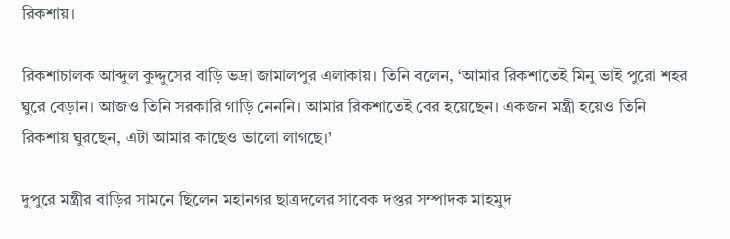রিকশায়।

রিকশাচালক আব্দুল কুদ্দুসের বাড়ি ভদ্রা জামালপুর এলাকায়। তিনি বলেন, ‘আমার রিকশাতেই মিনু ভাই পুরো শহর ঘুরে বেড়ান। আজও তিনি সরকারি গাড়ি নেননি। আমার রিকশাতেই বের হয়েছেন। একজন মন্ত্রী হয়েও তিনি রিকশায় ঘুরছেন, এটা আমার কাছেও ভালো লাগছে।’

দুপুরে মন্ত্রীর বাড়ির সামনে ছিলেন মহানগর ছাত্রদলের সাবেক দপ্তর সম্পাদক মাহমুদ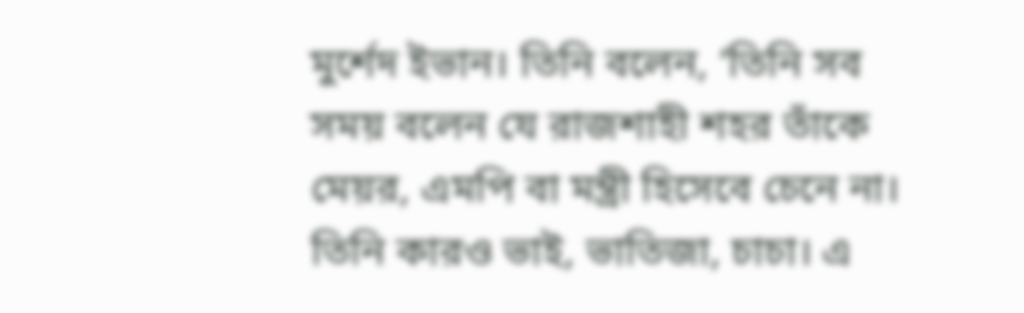মুর্শেদ ইভান। তিনি বলেন, ‘তিনি সব সময় বলেন যে রাজশাহী শহর তাঁকে মেয়র, এমপি বা মন্ত্রী হিসেবে চেনে না। তিনি কারও ভাই, ভাতিজা, চাচা। এ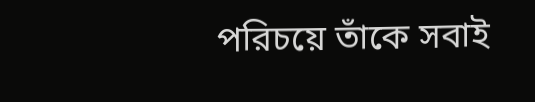পরিচয়ে তাঁকে সবাই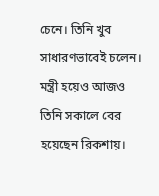চেনে। তিনি খুব সাধারণভাবেই চলেন। মন্ত্রী হয়েও আজও তিনি সকালে বের হয়েছেন রিকশায়।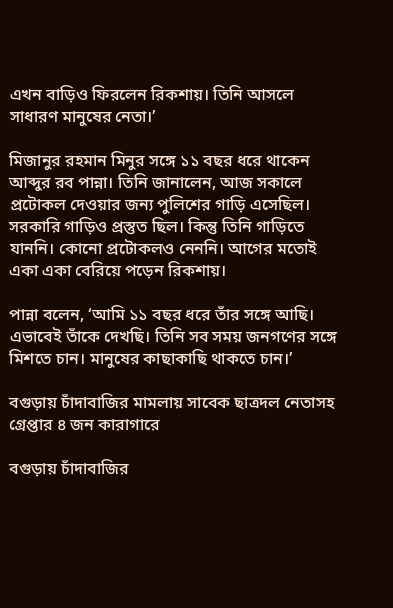এখন বাড়িও ফিরলেন রিকশায়। তিনি আসলে সাধারণ মানুষের নেতা।’

মিজানুর রহমান মিনুর সঙ্গে ১১ বছর ধরে থাকেন আব্দুর রব পান্না। তিনি জানালেন, আজ সকালে প্রটোকল দেওয়ার জন্য পুলিশের গাড়ি এসেছিল। সরকারি গাড়িও প্রস্তুত ছিল। কিন্তু তিনি গাড়িতে যাননি। কোনো প্রটোকলও নেননি। আগের মতোই একা একা বেরিয়ে পড়েন রিকশায়।

পান্না বলেন, ‘আমি ১১ বছর ধরে তাঁর সঙ্গে আছি। এভাবেই তাঁকে দেখছি। তিনি সব সময় জনগণের সঙ্গে মিশতে চান। মানুষের কাছাকাছি থাকতে চান।’

বগুড়ায় চাঁদাবাজির মামলায় সাবেক ছাত্রদল নেতাসহ গ্রেপ্তার ৪ জন কারাগারে

বগুড়ায় চাঁদাবাজির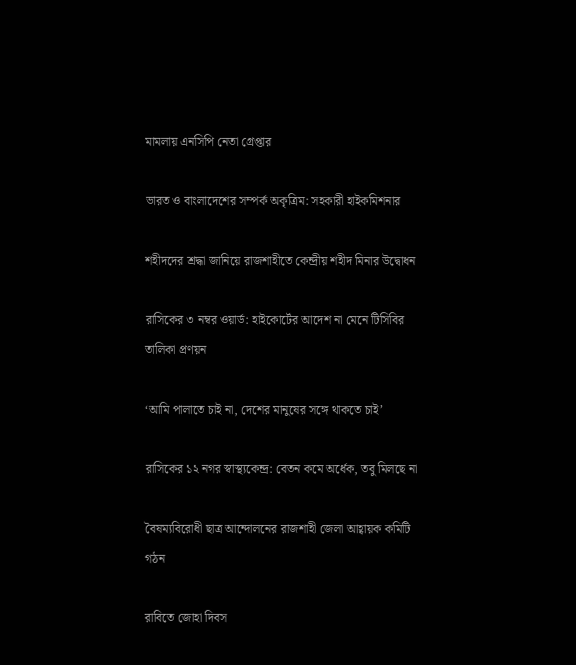মামলায় এনসিপি নেতা গ্রেপ্তার

ভারত ও বাংলাদেশের সম্পর্ক অকৃত্রিম: সহকারী হাইকমিশনার

শহীদদের শ্রদ্ধা জানিয়ে রাজশাহীতে কেন্দ্রীয় শহীদ মিনার উদ্বোধন

রাসিকের ৩ নম্বর ওয়ার্ড: হাইকোর্টের আদেশ না মেনে টিসিবির তালিকা প্রণয়ন

‘আমি পালাতে চাই না, দেশের মানুষের সঙ্গে থাকতে চাই’

রাসিকের ১২ নগর স্বাস্থ্যকেন্দ্র: বেতন কমে অর্ধেক, তবু মিলছে না

বৈষম্যবিরোধী ছাত্র আন্দোলনের রাজশাহী জেলা আহ্বায়ক কমিটি গঠন

রাবিতে জোহা দিবস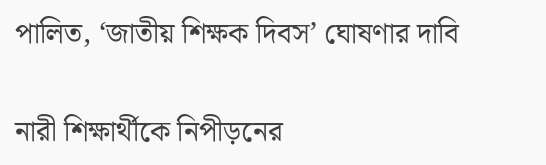পালিত, ‘জাতীয় শিক্ষক দিবস’ ঘোষণার দাবি

নারী শিক্ষার্থীকে নিপীড়নের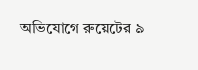অভিযোগে রুয়েটের ৯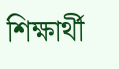শিক্ষার্থী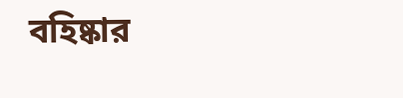বহিষ্কার